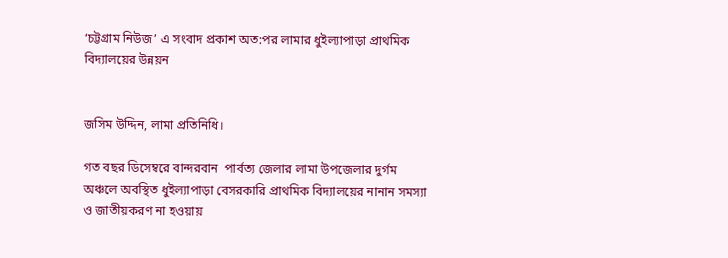‘চট্টগ্রাম নিউজ’ এ সংবাদ প্রকাশ অত:পর লামার ধুইল্যাপাড়া প্রাথমিক বিদ্যালয়ের উন্নয়ন


জসিম উদ্দিন, লামা প্রতিনিধি।

গত বছর ডিসেম্বরে বান্দরবান  পার্বত্য জেলার লামা উপজেলার দুর্গম অঞ্চলে অবস্থিত ধুইল্যাপাড়া বেসরকারি প্রাথমিক বিদ্যালয়ের নানান সমস্যা ও জাতীয়করণ না হওয়ায়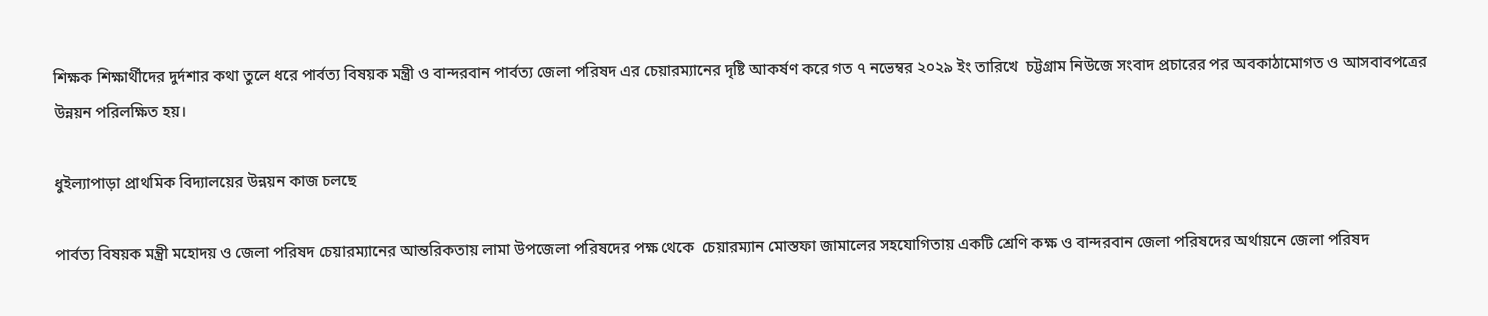শিক্ষক শিক্ষার্থীদের দুর্দশার কথা তুলে ধরে পার্বত্য বিষয়ক মন্ত্রী ও বান্দরবান পার্বত্য জেলা পরিষদ এর চেয়ারম্যানের দৃষ্টি আকর্ষণ করে গত ৭ নভেম্বর ২০২৯ ইং তারিখে  চট্টগ্রাম নিউজে সংবাদ প্রচারের পর অবকাঠামোগত ও আসবাবপত্রের উন্নয়ন পরিলক্ষিত হয়।

ধুইল্যাপাড়া প্রাথমিক বিদ্যালয়ের উন্নয়ন কাজ চলছে

পার্বত্য বিষয়ক মন্ত্রী মহোদয় ও জেলা পরিষদ চেয়ারম্যানের আন্তরিকতায় লামা উপজেলা পরিষদের পক্ষ থেকে  চেয়ারম্যান মোস্তফা জামালের সহযোগিতায় একটি শ্রেণি কক্ষ ও বান্দরবান জেলা পরিষদের অর্থায়নে জেলা পরিষদ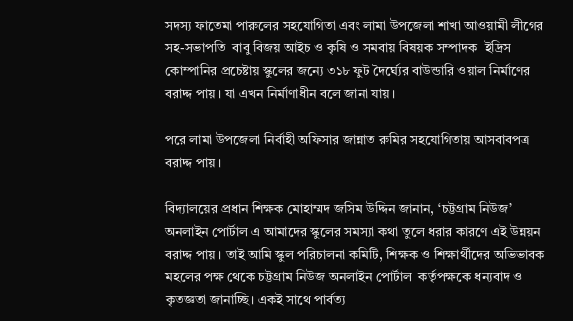সদস্য ফাতেমা পারুলের সহযোগিতা এবং লামা উপজেলা শাখা আওয়ামী লীগের সহ-সভাপতি  বাবু বিজয় আইচ ও কৃষি ও সমবায় বিষয়ক সম্পাদক  ইদ্রিস কোম্পানির প্রচেষ্টায় স্কুলের জন্যে ৩১৮ ফুট দৈর্ঘ্যের বাউন্ডারি ওয়াল নির্মাণের বরাদ্দ পায়। যা এখন নির্মাণাধীন বলে জানা যায়।

পরে লামা উপজেলা নির্বাহী অফিসার জান্নাত রুমির সহযোগিতায় আসবাবপত্র বরাদ্দ পায়।

বিদ্যালয়ের প্রধান শিক্ষক মোহাম্মদ জসিম উদ্দিন জানান, ‘চট্টগ্রাম নিউজ’ অনলাইন পোর্টাল এ আমাদের স্কুলের সমস্যা কথা তুলে ধরার কারণে এই উন্নয়ন বরাদ্দ পায়। তাই আমি স্কুল পরিচালনা কমিটি, শিক্ষক ও শিক্ষার্থীদের অভিভাবক মহলের পক্ষ থেকে চট্টগ্রাম নিউজ অনলাইন পোর্টাল  কর্তৃপক্ষকে ধন্যবাদ ও কৃতজ্ঞতা জানাচ্ছি। একই সাথে পার্বত্য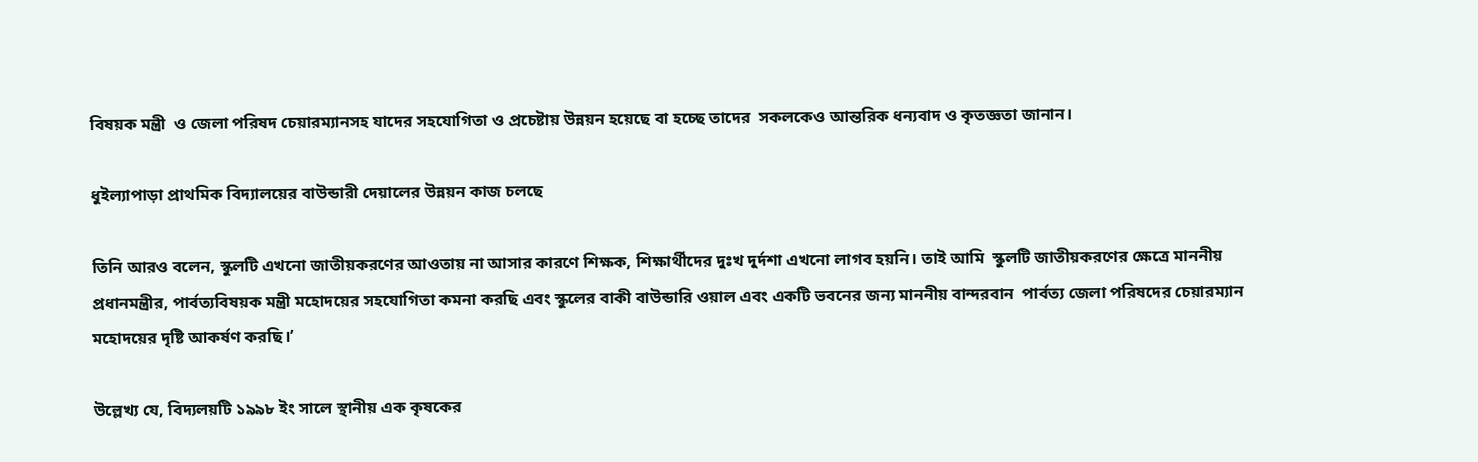বিষয়ক মন্ত্রী  ও জেলা পরিষদ চেয়ারম্যানসহ যাদের সহযোগিতা ও প্রচেষ্টায় উন্নয়ন হয়েছে বা হচ্ছে তাদের  সকলকেও আন্তরিক ধন্যবাদ ও কৃতজ্ঞতা জানান।

ধুইল্যাপাড়া প্রাথমিক বিদ্যালয়ের বাউন্ডারী দেয়ালের উন্নয়ন কাজ চলছে

তিনি আরও বলেন, স্কুলটি এখনো জাতীয়করণের আওতায় না আসার কারণে শিক্ষক, শিক্ষার্থীদের দুঃখ দুর্দশা এখনো লাগব হয়নি। তাই আমি  স্কুলটি জাতীয়করণের ক্ষেত্রে মাননীয় প্রধানমন্ত্রীর, পার্বত্যবিষয়ক মন্ত্রী মহোদয়ের সহযোগিতা কমনা করছি এবং স্কুলের বাকী বাউন্ডারি ওয়াল এবং একটি ভবনের জন্য মাননীয় বান্দরবান  পার্বত্য জেলা পরিষদের চেয়ারম্যান মহোদয়ের দৃষ্টি আকর্ষণ করছি।’

উল্লেখ্য যে, বিদ্যলয়টি ১৯৯৮ ইং সালে স্থানীয় এক কৃষকের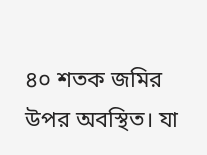৪০ শতক জমির উপর অবস্থিত। যা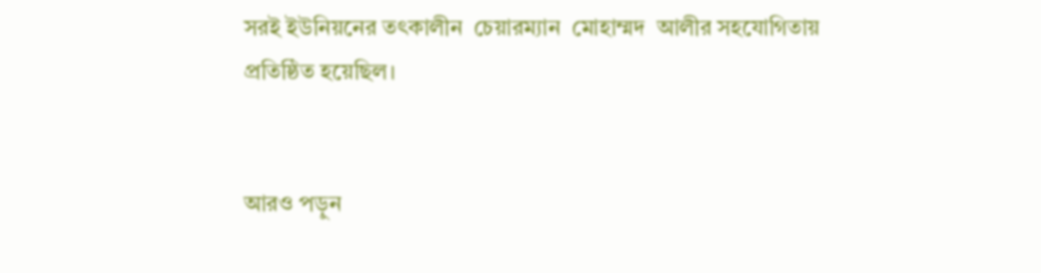সরই ইউনিয়নের তৎকালীন  চেয়ারম্যান  মোহাম্মদ  আলীর সহযোগিতায় প্রতিষ্ঠিত হয়েছিল।


আরও পড়ুন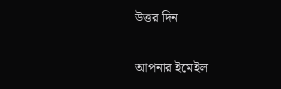উত্তর দিন

আপনার ইমেইল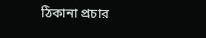ঠিকানা প্রচার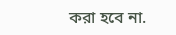করা হবে না.